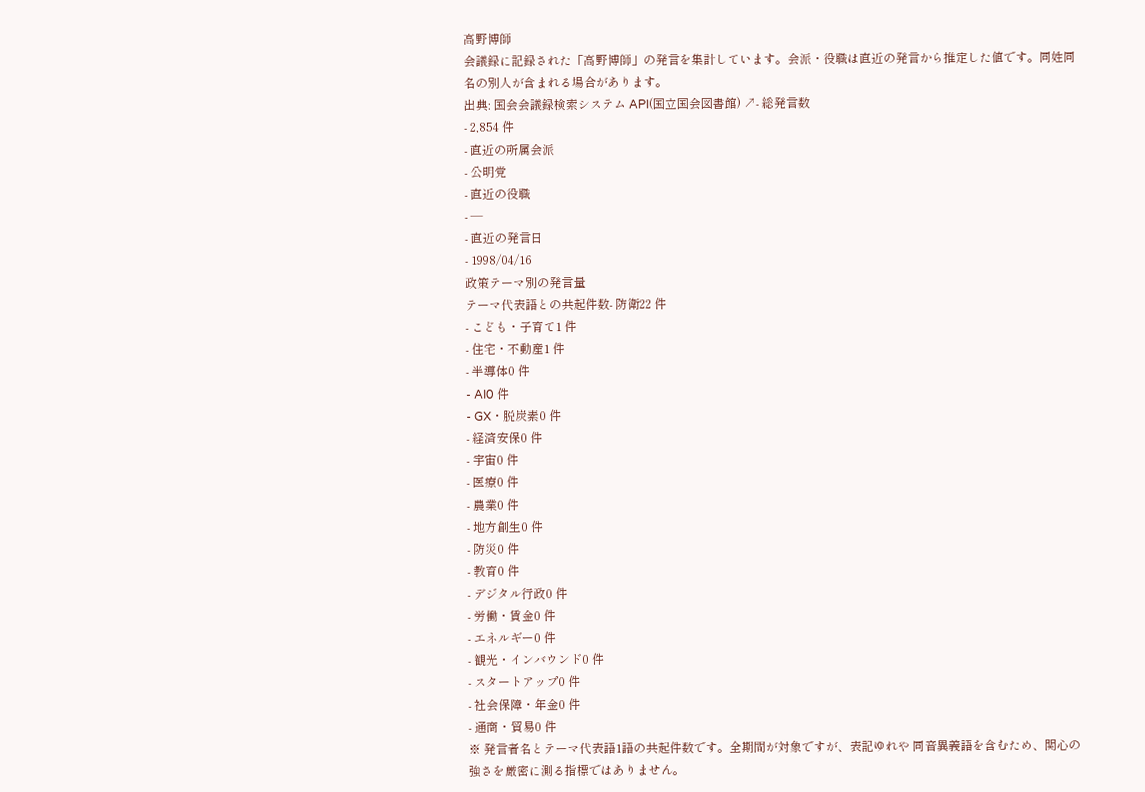高野博師
会議録に記録された「高野博師」の発言を集計しています。会派・役職は直近の発言から推定した値です。同姓同名の別人が含まれる場合があります。
出典: 国会会議録検索システム API(国立国会図書館) ↗- 総発言数
- 2,854 件
- 直近の所属会派
- 公明党
- 直近の役職
- —
- 直近の発言日
- 1998/04/16
政策テーマ別の発言量
テーマ代表語との共起件数- 防衛22 件
- こども・子育て1 件
- 住宅・不動産1 件
- 半導体0 件
- AI0 件
- GX・脱炭素0 件
- 経済安保0 件
- 宇宙0 件
- 医療0 件
- 農業0 件
- 地方創生0 件
- 防災0 件
- 教育0 件
- デジタル行政0 件
- 労働・賃金0 件
- エネルギー0 件
- 観光・インバウンド0 件
- スタートアップ0 件
- 社会保障・年金0 件
- 通商・貿易0 件
※ 発言者名とテーマ代表語1語の共起件数です。全期間が対象ですが、表記ゆれや 同音異義語を含むため、関心の強さを厳密に測る指標ではありません。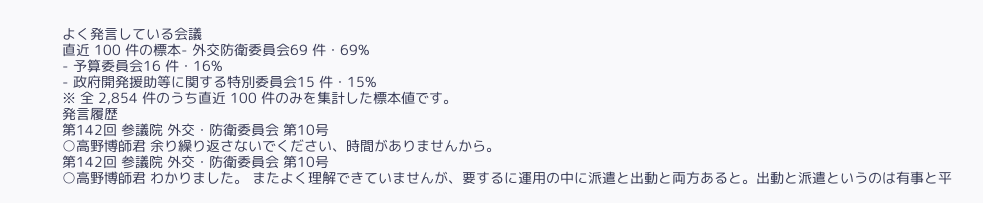よく発言している会議
直近 100 件の標本- 外交防衛委員会69 件・69%
- 予算委員会16 件・16%
- 政府開発援助等に関する特別委員会15 件・15%
※ 全 2,854 件のうち直近 100 件のみを集計した標本値です。
発言履歴
第142回 参議院 外交・防衛委員会 第10号
○高野博師君 余り繰り返さないでください、時間がありませんから。
第142回 参議院 外交・防衛委員会 第10号
○高野博師君 わかりました。 またよく理解できていませんが、要するに運用の中に派遣と出動と両方あると。出動と派遣というのは有事と平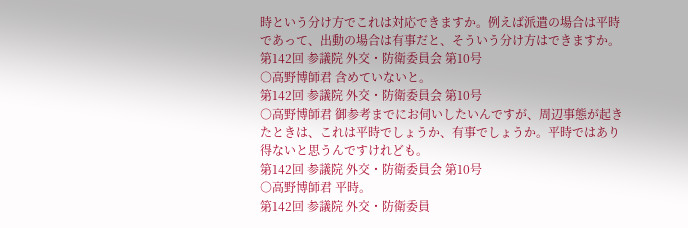時という分け方でこれは対応できますか。例えば派遣の場合は平時であって、出動の場合は有事だと、そういう分け方はできますか。
第142回 参議院 外交・防衛委員会 第10号
○高野博師君 含めていないと。
第142回 参議院 外交・防衛委員会 第10号
○高野博師君 御参考までにお伺いしたいんですが、周辺事態が起きたときは、これは平時でしょうか、有事でしょうか。平時ではあり得ないと思うんですけれども。
第142回 参議院 外交・防衛委員会 第10号
○高野博師君 平時。
第142回 参議院 外交・防衛委員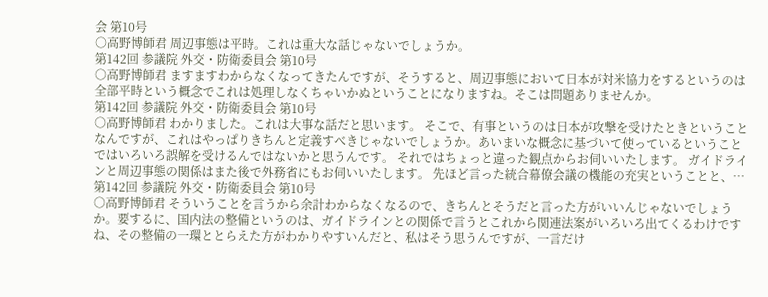会 第10号
○高野博師君 周辺事態は平時。これは重大な話じゃないでしょうか。
第142回 参議院 外交・防衛委員会 第10号
○高野博師君 ますますわからなくなってきたんですが、そうすると、周辺事態において日本が対米協力をするというのは全部平時という概念でこれは処理しなくちゃいかぬということになりますね。そこは問題ありませんか。
第142回 参議院 外交・防衛委員会 第10号
○高野博師君 わかりました。これは大事な話だと思います。 そこで、有事というのは日本が攻撃を受けたときということなんですが、これはやっぱりきちんと定義すべきじゃないでしょうか。あいまいな概念に基づいて使っているということではいろいろ誤解を受けるんではないかと思うんです。 それではちょっと違った観点からお伺いいたします。 ガイドラインと周辺事態の関係はまた後で外務省にもお伺いいたします。 先ほど言った統合幕僚会議の機能の充実ということと、…
第142回 参議院 外交・防衛委員会 第10号
○高野博師君 そういうことを言うから余計わからなくなるので、きちんとそうだと言った方がいいんじゃないでしょうか。要するに、国内法の整備というのは、ガイドラインとの関係で言うとこれから関連法案がいろいろ出てくるわけですね、その整備の一環ととらえた方がわかりやすいんだと、私はそう思うんですが、一言だけ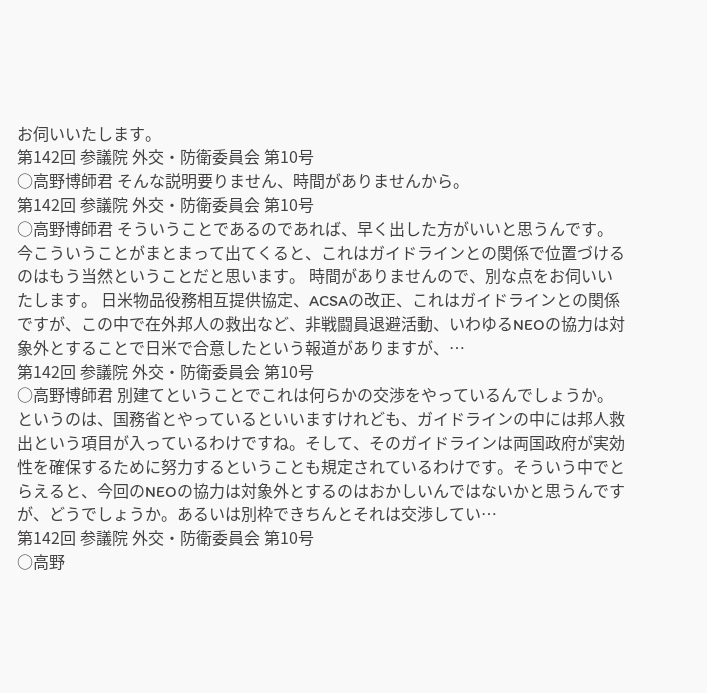お伺いいたします。
第142回 参議院 外交・防衛委員会 第10号
○高野博師君 そんな説明要りません、時間がありませんから。
第142回 参議院 外交・防衛委員会 第10号
○高野博師君 そういうことであるのであれば、早く出した方がいいと思うんです。今こういうことがまとまって出てくると、これはガイドラインとの関係で位置づけるのはもう当然ということだと思います。 時間がありませんので、別な点をお伺いいたします。 日米物品役務相互提供協定、ACSAの改正、これはガイドラインとの関係ですが、この中で在外邦人の救出など、非戦闘員退避活動、いわゆるNEOの協力は対象外とすることで日米で合意したという報道がありますが、…
第142回 参議院 外交・防衛委員会 第10号
○高野博師君 別建てということでこれは何らかの交渉をやっているんでしょうか。というのは、国務省とやっているといいますけれども、ガイドラインの中には邦人救出という項目が入っているわけですね。そして、そのガイドラインは両国政府が実効性を確保するために努力するということも規定されているわけです。そういう中でとらえると、今回のNEOの協力は対象外とするのはおかしいんではないかと思うんですが、どうでしょうか。あるいは別枠できちんとそれは交渉してい…
第142回 参議院 外交・防衛委員会 第10号
○高野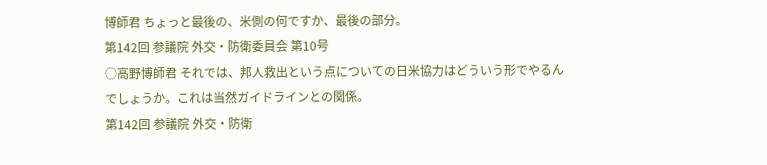博師君 ちょっと最後の、米側の何ですか、最後の部分。
第142回 参議院 外交・防衛委員会 第10号
○高野博師君 それでは、邦人救出という点についての日米協力はどういう形でやるんでしょうか。これは当然ガイドラインとの関係。
第142回 参議院 外交・防衛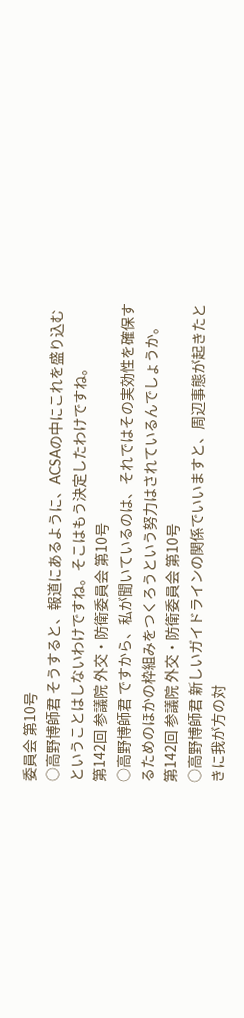委員会 第10号
○高野博師君 そうすると、報道にあるように、ACSAの中にこれを盛り込むということはしないわけですね。そこはもう決定したわけですね。
第142回 参議院 外交・防衛委員会 第10号
○高野博師君 ですから、私が聞いているのは、それではその実効性を確保するためのほかの枠組みをつくろうという努力はされているんでしょうか。
第142回 参議院 外交・防衛委員会 第10号
○高野博師君 新しいガイドラインの関係でいいますと、周辺事態が起きたときに我が方の対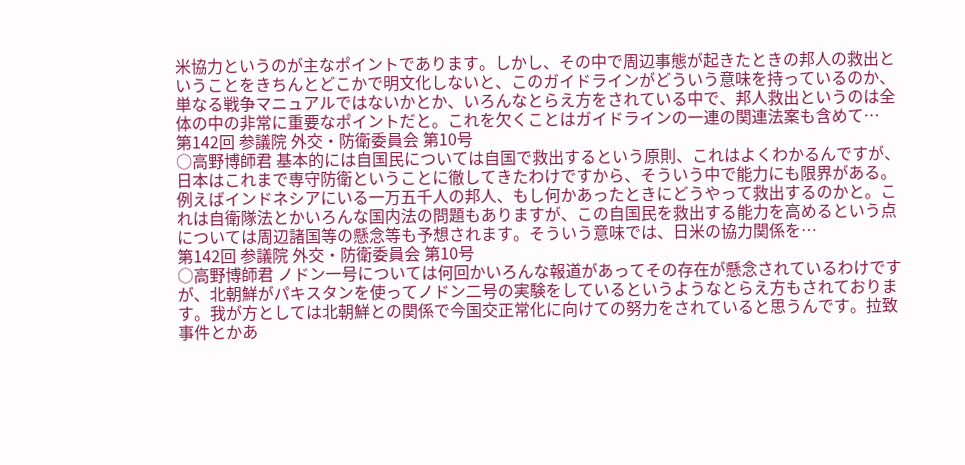米協力というのが主なポイントであります。しかし、その中で周辺事態が起きたときの邦人の救出ということをきちんとどこかで明文化しないと、このガイドラインがどういう意味を持っているのか、単なる戦争マニュアルではないかとか、いろんなとらえ方をされている中で、邦人救出というのは全体の中の非常に重要なポイントだと。これを欠くことはガイドラインの一連の関連法案も含めて…
第142回 参議院 外交・防衛委員会 第10号
○高野博師君 基本的には自国民については自国で救出するという原則、これはよくわかるんですが、日本はこれまで専守防衛ということに徹してきたわけですから、そういう中で能力にも限界がある。例えばインドネシアにいる一万五千人の邦人、もし何かあったときにどうやって救出するのかと。これは自衛隊法とかいろんな国内法の問題もありますが、この自国民を救出する能力を高めるという点については周辺諸国等の懸念等も予想されます。そういう意味では、日米の協力関係を…
第142回 参議院 外交・防衛委員会 第10号
○高野博師君 ノドン一号については何回かいろんな報道があってその存在が懸念されているわけですが、北朝鮮がパキスタンを使ってノドン二号の実験をしているというようなとらえ方もされております。我が方としては北朝鮮との関係で今国交正常化に向けての努力をされていると思うんです。拉致事件とかあ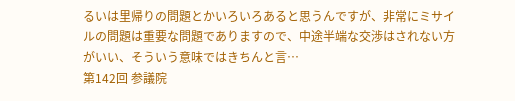るいは里帰りの問題とかいろいろあると思うんですが、非常にミサイルの問題は重要な問題でありますので、中途半端な交渉はされない方がいい、そういう意味ではきちんと言…
第142回 参議院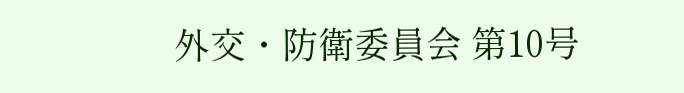外交・防衛委員会 第10号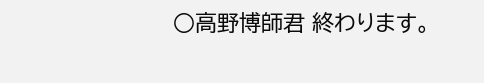○高野博師君 終わります。